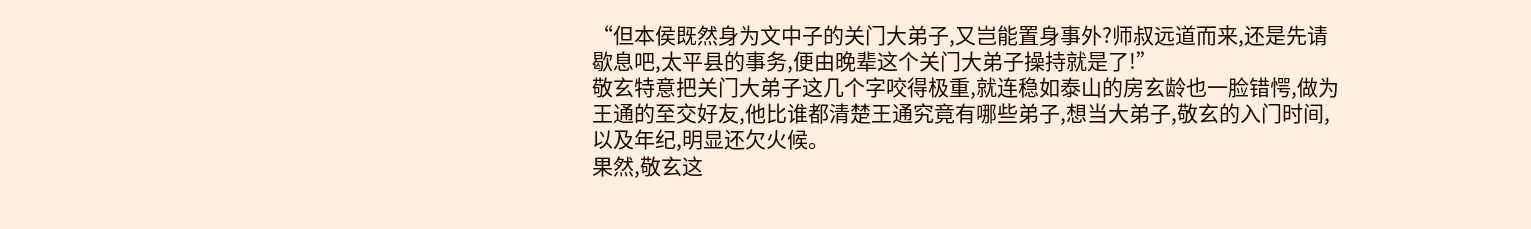“但本侯既然身为文中子的关门大弟子,又岂能置身事外?师叔远道而来,还是先请歇息吧,太平县的事务,便由晚辈这个关门大弟子操持就是了!”
敬玄特意把关门大弟子这几个字咬得极重,就连稳如泰山的房玄龄也一脸错愕,做为王通的至交好友,他比谁都清楚王通究竟有哪些弟子,想当大弟子,敬玄的入门时间,以及年纪,明显还欠火候。
果然,敬玄这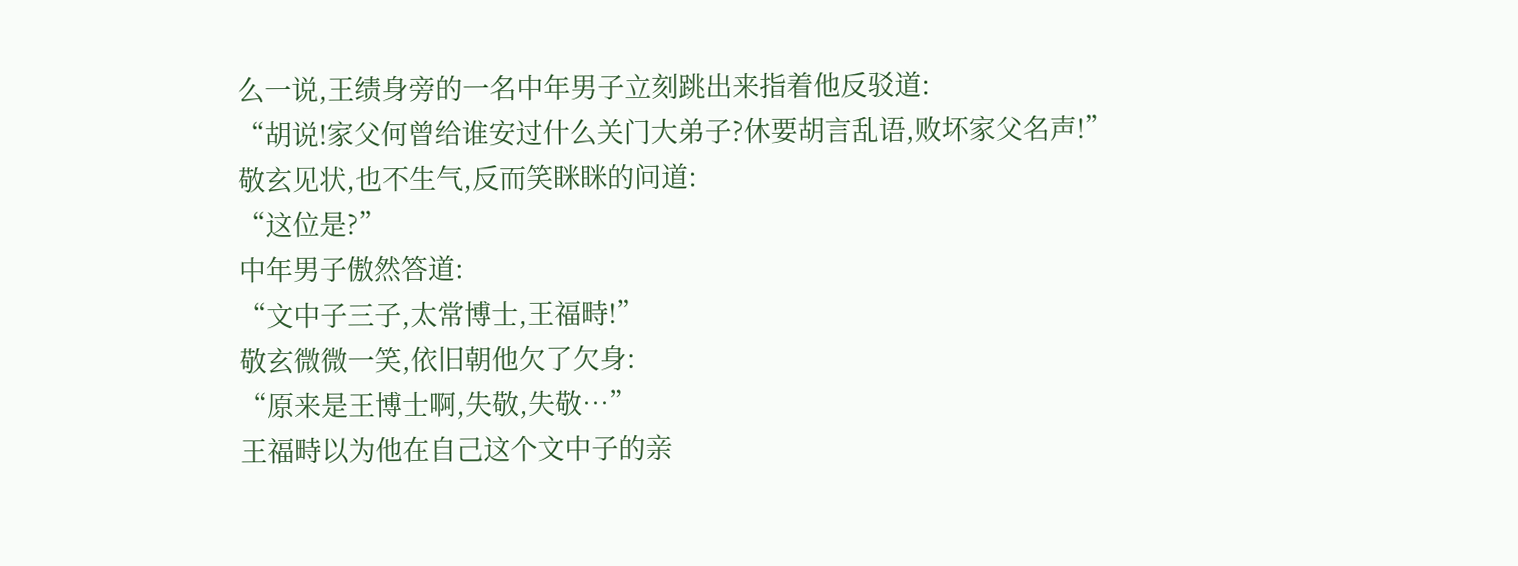么一说,王绩身旁的一名中年男子立刻跳出来指着他反驳道:
“胡说!家父何曾给谁安过什么关门大弟子?休要胡言乱语,败坏家父名声!”
敬玄见状,也不生气,反而笑眯眯的问道:
“这位是?”
中年男子傲然答道:
“文中子三子,太常博士,王福畤!”
敬玄微微一笑,依旧朝他欠了欠身:
“原来是王博士啊,失敬,失敬…”
王福畤以为他在自己这个文中子的亲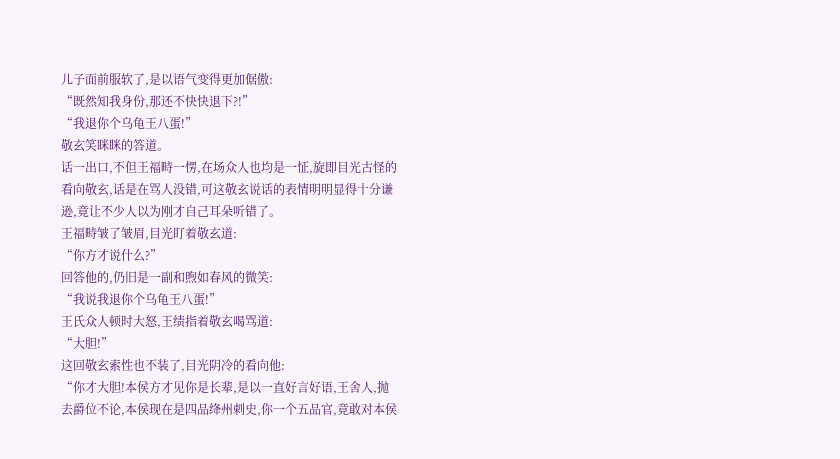儿子面前服软了,是以语气变得更加倨傲:
“既然知我身份,那还不快快退下?!”
“我退你个乌龟王八蛋!”
敬玄笑眯眯的答道。
话一出口,不但王福畤一愣,在场众人也均是一怔,旋即目光古怪的看向敬玄,话是在骂人没错,可这敬玄说话的表情明明显得十分谦逊,竟让不少人以为刚才自己耳朵听错了。
王福畤皱了皱眉,目光盯着敬玄道:
“你方才说什么?”
回答他的,仍旧是一副和煦如春风的微笑:
“我说我退你个乌龟王八蛋!”
王氏众人顿时大怒,王绩指着敬玄喝骂道:
“大胆!”
这回敬玄索性也不装了,目光阴冷的看向他:
“你才大胆!本侯方才见你是长辈,是以一直好言好语,王舍人,抛去爵位不论,本侯现在是四品绛州刺史,你一个五品官,竟敢对本侯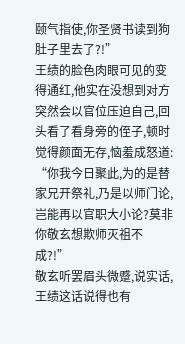颐气指使,你圣贤书读到狗肚子里去了?!”
王绩的脸色肉眼可见的变得通红,他实在没想到对方突然会以官位压迫自己,回头看了看身旁的侄子,顿时觉得颜面无存,恼羞成怒道:
“你我今日聚此,为的是替家兄开祭礼,乃是以师门论,岂能再以官职大小论?莫非你敬玄想欺师灭祖不成?!”
敬玄听罢眉头微蹙,说实话,王绩这话说得也有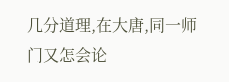几分道理,在大唐,同一师门又怎会论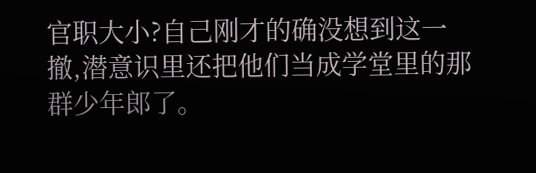官职大小?自己刚才的确没想到这一撤,潜意识里还把他们当成学堂里的那群少年郎了。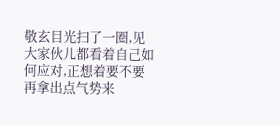敬玄目光扫了一圈,见大家伙儿都看着自己如何应对,正想着要不要再拿出点气势来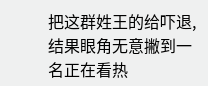把这群姓王的给吓退,结果眼角无意撇到一名正在看热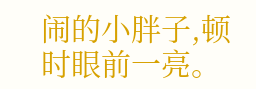闹的小胖子,顿时眼前一亮。